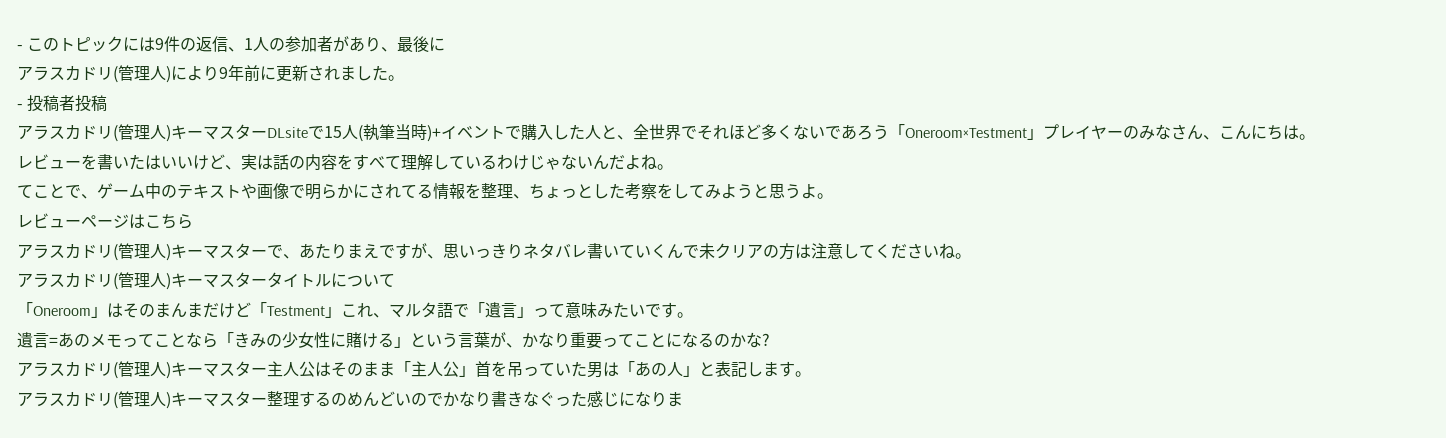- このトピックには9件の返信、1人の参加者があり、最後に
アラスカドリ(管理人)により9年前に更新されました。
- 投稿者投稿
アラスカドリ(管理人)キーマスターDLsiteで15人(執筆当時)+イベントで購入した人と、全世界でそれほど多くないであろう「Oneroom×Testment」プレイヤーのみなさん、こんにちは。
レビューを書いたはいいけど、実は話の内容をすべて理解しているわけじゃないんだよね。
てことで、ゲーム中のテキストや画像で明らかにされてる情報を整理、ちょっとした考察をしてみようと思うよ。
レビューページはこちら
アラスカドリ(管理人)キーマスターで、あたりまえですが、思いっきりネタバレ書いていくんで未クリアの方は注意してくださいね。
アラスカドリ(管理人)キーマスタータイトルについて
「Oneroom」はそのまんまだけど「Testment」これ、マルタ語で「遺言」って意味みたいです。
遺言=あのメモってことなら「きみの少女性に賭ける」という言葉が、かなり重要ってことになるのかな?
アラスカドリ(管理人)キーマスター主人公はそのまま「主人公」首を吊っていた男は「あの人」と表記します。
アラスカドリ(管理人)キーマスター整理するのめんどいのでかなり書きなぐった感じになりま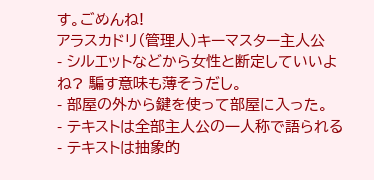す。ごめんね!
アラスカドリ(管理人)キーマスター主人公
- シルエットなどから女性と断定していいよね? 騙す意味も薄そうだし。
- 部屋の外から鍵を使って部屋に入った。
- テキストは全部主人公の一人称で語られる
- テキストは抽象的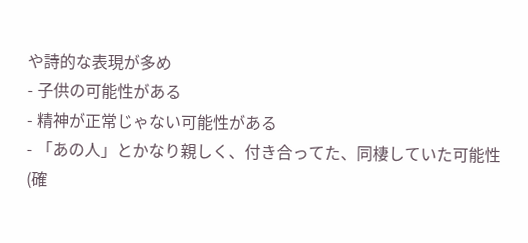や詩的な表現が多め
- 子供の可能性がある
- 精神が正常じゃない可能性がある
- 「あの人」とかなり親しく、付き合ってた、同棲していた可能性(確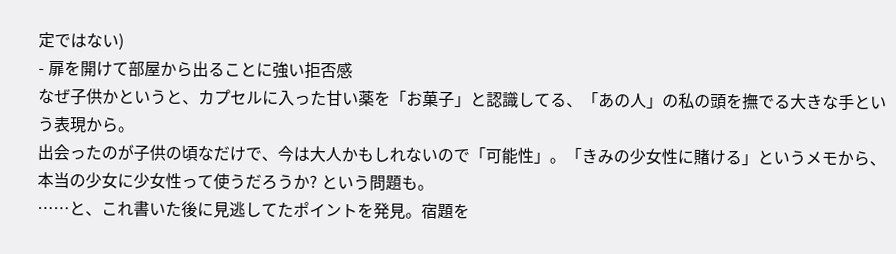定ではない)
- 扉を開けて部屋から出ることに強い拒否感
なぜ子供かというと、カプセルに入った甘い薬を「お菓子」と認識してる、「あの人」の私の頭を撫でる大きな手という表現から。
出会ったのが子供の頃なだけで、今は大人かもしれないので「可能性」。「きみの少女性に賭ける」というメモから、本当の少女に少女性って使うだろうか? という問題も。
……と、これ書いた後に見逃してたポイントを発見。宿題を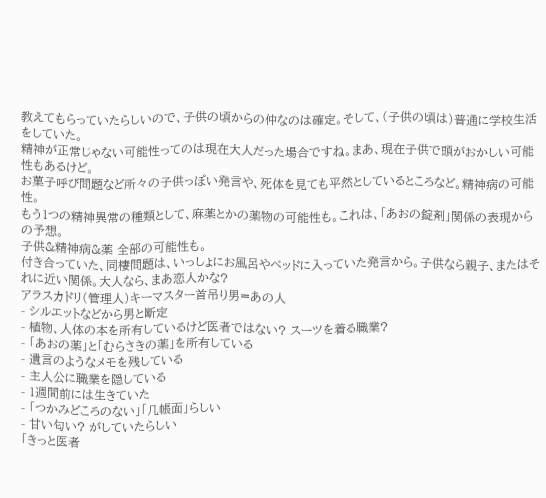教えてもらっていたらしいので、子供の頃からの仲なのは確定。そして、(子供の頃は)普通に学校生活をしていた。
精神が正常じゃない可能性ってのは現在大人だった場合ですね。まあ、現在子供で頭がおかしい可能性もあるけど。
お菓子呼び問題など所々の子供っぽい発言や、死体を見ても平然としているところなど。精神病の可能性。
もう1つの精神異常の種類として、麻薬とかの薬物の可能性も。これは、「あおの錠剤」関係の表現からの予想。
子供&精神病&薬 全部の可能性も。
付き合っていた、同棲問題は、いっしょにお風呂やベッドに入っていた発言から。子供なら親子、またはそれに近い関係。大人なら、まあ恋人かな?
アラスカドリ(管理人)キーマスター首吊り男=あの人
- シルエットなどから男と断定
- 植物、人体の本を所有しているけど医者ではない? スーツを着る職業?
- 「あおの薬」と「むらさきの薬」を所有している
- 遺言のようなメモを残している
- 主人公に職業を隠している
- 1週間前には生きていた
- 「つかみどころのない」「几帳面」らしい
- 甘い匂い? がしていたらしい
「きっと医者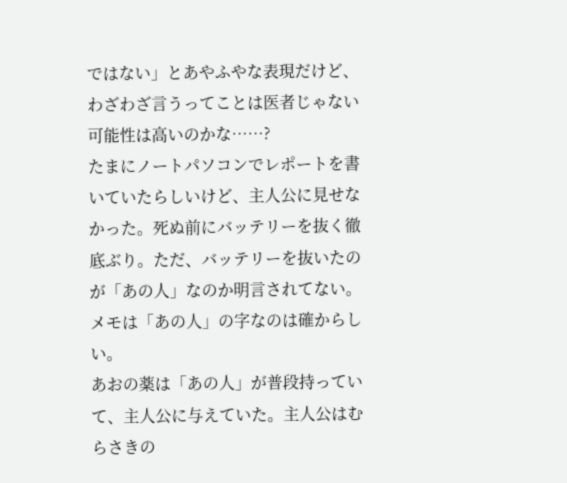ではない」とあやふやな表現だけど、わざわざ言うってことは医者じゃない可能性は高いのかな……?
たまにノートパソコンでレポートを書いていたらしいけど、主人公に見せなかった。死ぬ前にバッテリーを抜く徹底ぶり。ただ、バッテリーを抜いたのが「あの人」なのか明言されてない。
メモは「あの人」の字なのは確からしい。
あおの薬は「あの人」が普段持っていて、主人公に与えていた。主人公はむらさきの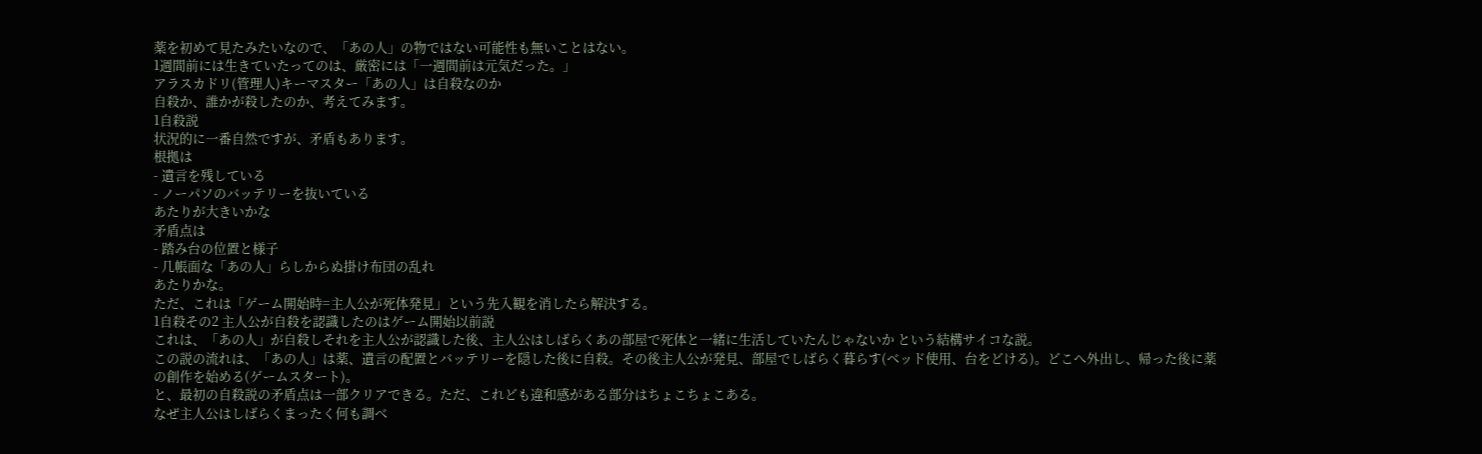薬を初めて見たみたいなので、「あの人」の物ではない可能性も無いことはない。
1週間前には生きていたってのは、厳密には「一週間前は元気だった。」
アラスカドリ(管理人)キーマスター「あの人」は自殺なのか
自殺か、誰かが殺したのか、考えてみます。
1自殺説
状況的に一番自然ですが、矛盾もあります。
根拠は
- 遺言を残している
- ノーパソのバッテリーを抜いている
あたりが大きいかな
矛盾点は
- 踏み台の位置と様子
- 几帳面な「あの人」らしからぬ掛け布団の乱れ
あたりかな。
ただ、これは「ゲーム開始時=主人公が死体発見」という先入観を消したら解決する。
1自殺その2 主人公が自殺を認識したのはゲーム開始以前説
これは、「あの人」が自殺しそれを主人公が認識した後、主人公はしばらくあの部屋で死体と一緒に生活していたんじゃないか という結構サイコな説。
この説の流れは、「あの人」は薬、遺言の配置とバッテリーを隠した後に自殺。その後主人公が発見、部屋でしばらく暮らす(ベッド使用、台をどける)。どこへ外出し、帰った後に薬の創作を始める(ゲームスタート)。
と、最初の自殺説の矛盾点は一部クリアできる。ただ、これども違和感がある部分はちょこちょこある。
なぜ主人公はしばらくまったく何も調べ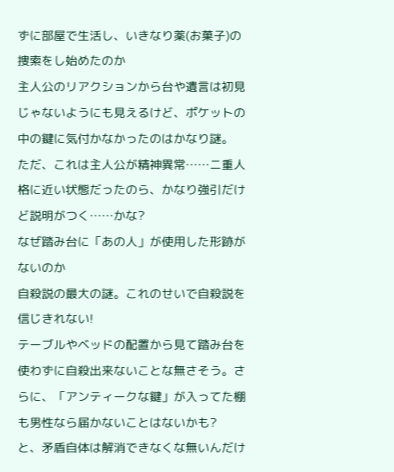ずに部屋で生活し、いきなり薬(お菓子)の捜索をし始めたのか
主人公のリアクションから台や遺言は初見じゃないようにも見えるけど、ポケットの中の鍵に気付かなかったのはかなり謎。
ただ、これは主人公が精神異常……ニ重人格に近い状態だったのら、かなり強引だけど説明がつく……かな?
なぜ踏み台に「あの人」が使用した形跡がないのか
自殺説の最大の謎。これのせいで自殺説を信じきれない!
テーブルやベッドの配置から見て踏み台を使わずに自殺出来ないことな無さそう。さらに、「アンティークな鍵」が入ってた棚も男性なら届かないことはないかも?
と、矛盾自体は解消できなくな無いんだけ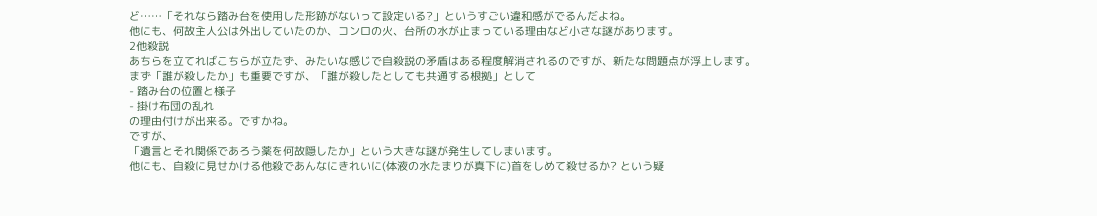ど……「それなら踏み台を使用した形跡がないって設定いる?」というすごい違和感がでるんだよね。
他にも、何故主人公は外出していたのか、コンロの火、台所の水が止まっている理由など小さな謎があります。
2他殺説
あちらを立てればこちらが立たず、みたいな感じで自殺説の矛盾はある程度解消されるのですが、新たな問題点が浮上します。
まず「誰が殺したか」も重要ですが、「誰が殺したとしても共通する根拠」として
- 踏み台の位置と様子
- 掛け布団の乱れ
の理由付けが出来る。ですかね。
ですが、
「遺言とそれ関係であろう薬を何故隠したか」という大きな謎が発生してしまいます。
他にも、自殺に見せかける他殺であんなにきれいに(体液の水たまりが真下に)首をしめて殺せるか? という疑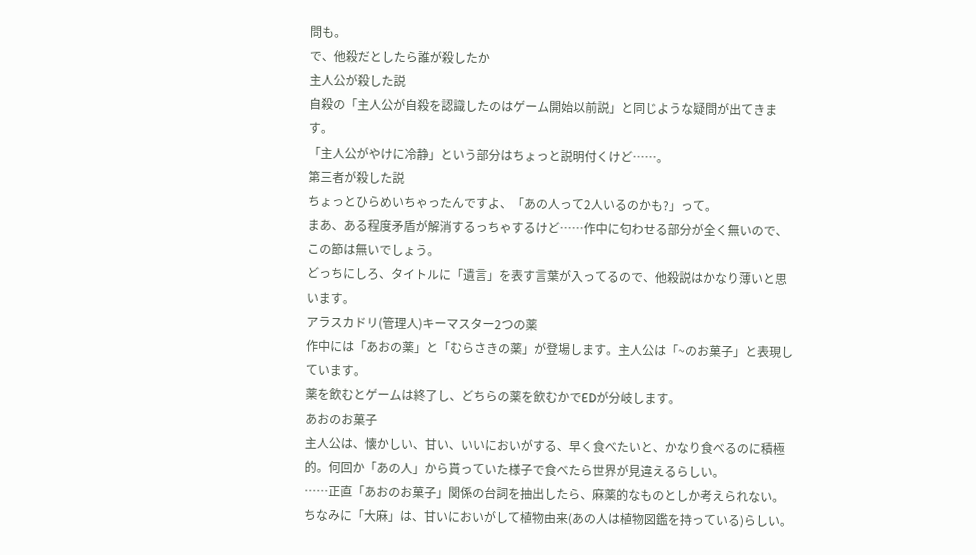問も。
で、他殺だとしたら誰が殺したか
主人公が殺した説
自殺の「主人公が自殺を認識したのはゲーム開始以前説」と同じような疑問が出てきます。
「主人公がやけに冷静」という部分はちょっと説明付くけど……。
第三者が殺した説
ちょっとひらめいちゃったんですよ、「あの人って2人いるのかも?」って。
まあ、ある程度矛盾が解消するっちゃするけど……作中に匂わせる部分が全く無いので、この節は無いでしょう。
どっちにしろ、タイトルに「遺言」を表す言葉が入ってるので、他殺説はかなり薄いと思います。
アラスカドリ(管理人)キーマスター2つの薬
作中には「あおの薬」と「むらさきの薬」が登場します。主人公は「~のお菓子」と表現しています。
薬を飲むとゲームは終了し、どちらの薬を飲むかでEDが分岐します。
あおのお菓子
主人公は、懐かしい、甘い、いいにおいがする、早く食べたいと、かなり食べるのに積極的。何回か「あの人」から貰っていた様子で食べたら世界が見違えるらしい。
……正直「あおのお菓子」関係の台詞を抽出したら、麻薬的なものとしか考えられない。
ちなみに「大麻」は、甘いにおいがして植物由来(あの人は植物図鑑を持っている)らしい。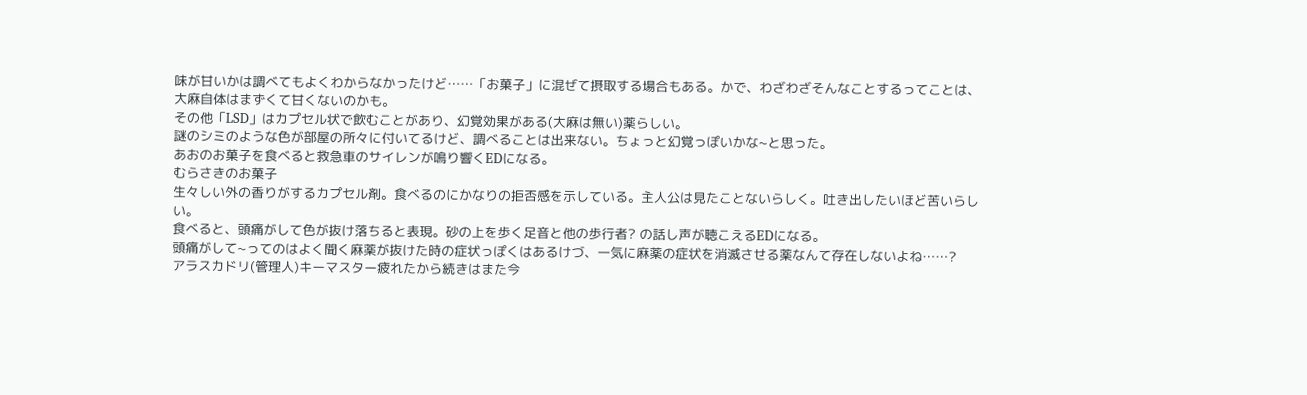味が甘いかは調べてもよくわからなかったけど……「お菓子」に混ぜて摂取する場合もある。かで、わざわざそんなことするってことは、大麻自体はまずくて甘くないのかも。
その他「LSD」はカプセル状で飲むことがあり、幻覚効果がある(大麻は無い)薬らしい。
謎のシミのような色が部屋の所々に付いてるけど、調べることは出来ない。ちょっと幻覚っぽいかな~と思った。
あおのお菓子を食べると救急車のサイレンが鳴り響くEDになる。
むらさきのお菓子
生々しい外の香りがするカプセル剤。食べるのにかなりの拒否感を示している。主人公は見たことないらしく。吐き出したいほど苦いらしい。
食べると、頭痛がして色が抜け落ちると表現。砂の上を歩く足音と他の歩行者? の話し声が聴こえるEDになる。
頭痛がして~ってのはよく聞く麻薬が抜けた時の症状っぽくはあるけづ、一気に麻薬の症状を消滅させる薬なんて存在しないよね……?
アラスカドリ(管理人)キーマスター疲れたから続きはまた今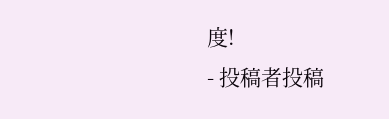度!
- 投稿者投稿